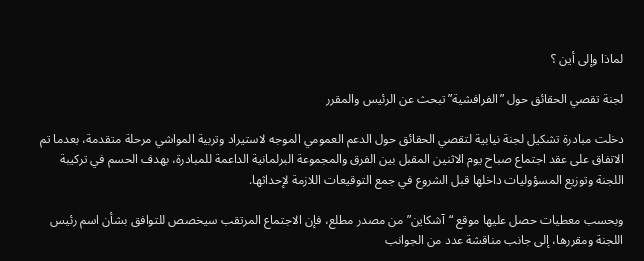لماذا وإلى أين ؟

لجنة تقصي الحقائق حول ”الفرافشية” تبحث عن الرئيس والمقرر

دخلت مبادرة تشكيل لجنة نيابية لتقصي الحقائق حول الدعم العمومي الموجه لاستيراد وتربية المواشي مرحلة متقدمة، بعدما تم الاتفاق على عقد اجتماع صباح يوم الاثنين المقبل بين الفرق والمجموعة البرلمانية الداعمة للمبادرة، بهدف الحسم في تركيبة اللجنة وتوزيع المسؤوليات داخلها قبل الشروع في جمع التوقيعات اللازمة لإحداثها.

وبحسب معطيات حصل عليها موقع “آشكاين” من مصدر مطلع، فإن الاجتماع المرتقب سيخصص للتوافق بشأن اسم رئيس اللجنة ومقررها، إلى جانب مناقشة عدد من الجوانب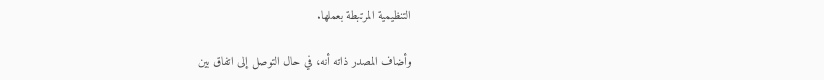التنظيمية المرتبطة بعملها.

وأضاف المصدر ذاته أنه، في حال التوصل إلى اتفاق بين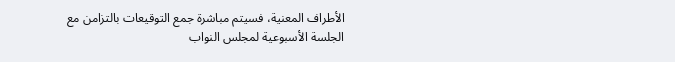الأطراف المعنية، فسيتم مباشرة جمع التوقيعات بالتزامن مع الجلسة الأسبوعية لمجلس النواب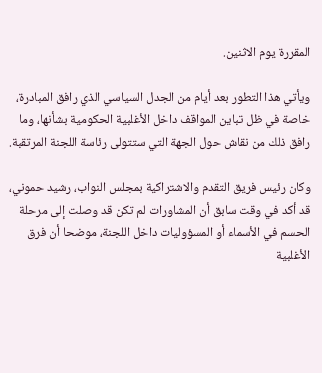المقررة يوم الاثنين.

ويأتي هذا التطور بعد أيام من الجدل السياسي الذي رافق المبادرة، خاصة في ظل تباين المواقف داخل الأغلبية الحكومية بشأنها، وما رافق ذلك من نقاش حول الجهة التي ستتولى رئاسة اللجنة المرتقبة.

وكان رئيس فريق التقدم والاشتراكية بمجلس النواب، رشيد حموني، قد أكد في وقت سابق أن المشاورات لم تكن قد وصلت إلى مرحلة الحسم في الأسماء أو المسؤوليات داخل اللجنة، موضحا أن فرق الأغلبية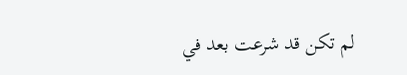لم تكن قد شرعت بعد في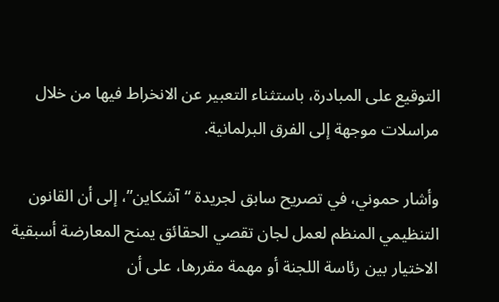التوقيع على المبادرة، باستثناء التعبير عن الانخراط فيها من خلال مراسلات موجهة إلى الفرق البرلمانية.

وأشار حموني، في تصريح سابق لجريدة “آشكاين”، إلى أن القانون التنظيمي المنظم لعمل لجان تقصي الحقائق يمنح المعارضة أسبقية الاختيار بين رئاسة اللجنة أو مهمة مقررها، على أن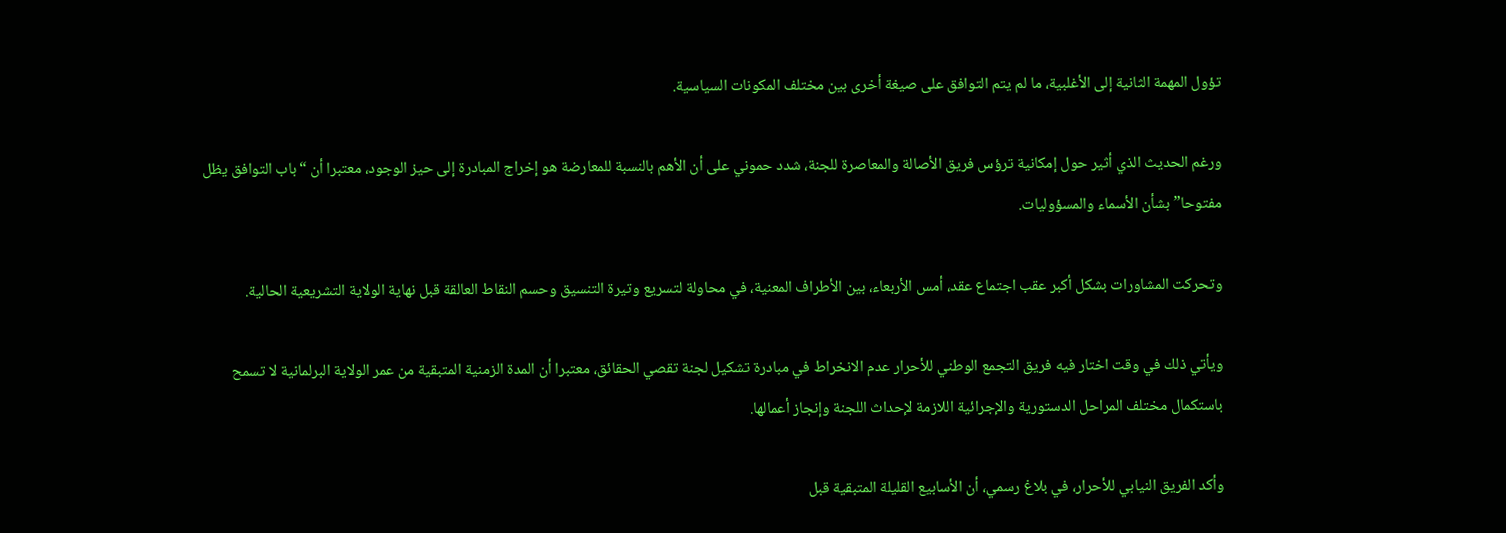تؤول المهمة الثانية إلى الأغلبية، ما لم يتم التوافق على صيغة أخرى بين مختلف المكونات السياسية.

ورغم الحديث الذي أثير حول إمكانية ترؤس فريق الأصالة والمعاصرة للجنة، شدد حموني على أن الأهم بالنسبة للمعارضة هو إخراج المبادرة إلى حيز الوجود، معتبرا أن “باب التوافق يظل مفتوحا” بشأن الأسماء والمسؤوليات.

وتحركت المشاورات بشكل أكبر عقب اجتماع عقد، أمس الأربعاء، بين الأطراف المعنية، في محاولة لتسريع وتيرة التنسيق وحسم النقاط العالقة قبل نهاية الولاية التشريعية الحالية.

ويأتي ذلك في وقت اختار فيه فريق التجمع الوطني للأحرار عدم الانخراط في مبادرة تشكيل لجنة تقصي الحقائق، معتبرا أن المدة الزمنية المتبقية من عمر الولاية البرلمانية لا تسمح باستكمال مختلف المراحل الدستورية والإجرائية اللازمة لإحداث اللجنة وإنجاز أعمالها.

وأكد الفريق النيابي للأحرار، في بلاغ رسمي، أن الأسابيع القليلة المتبقية قبل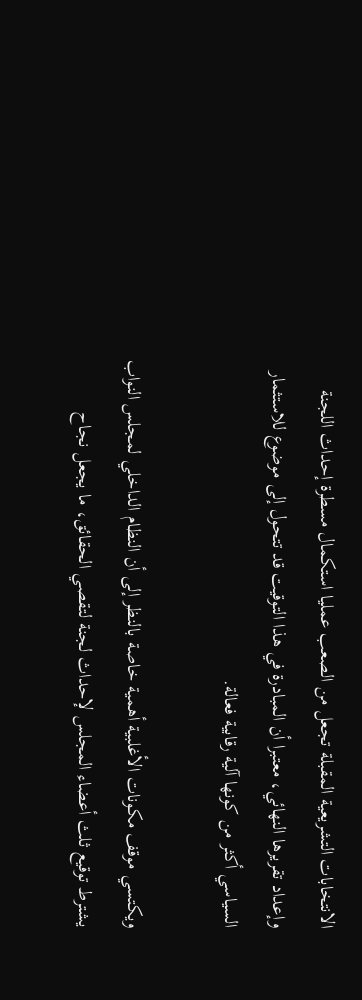الانتخابات التشريعية المقبلة تجعل من الصعب عمليا استكمال مسطرة إحداث اللجنة وإعداد تقريرها النهائي، معتبرا أن المبادرة في هذا التوقيت قد تتحول إلى موضوع للاستثمار السياسي أكثر من كونها آلية رقابية فعالة.

ويكتسي موقف مكونات الأغلبية أهمية خاصة بالنظر إلى أن النظام الداخلي لمجلس النواب يشترط توقيع ثلث أعضاء المجلس لإحداث لجنة لتقصي الحقائق، ما يجعل نجاح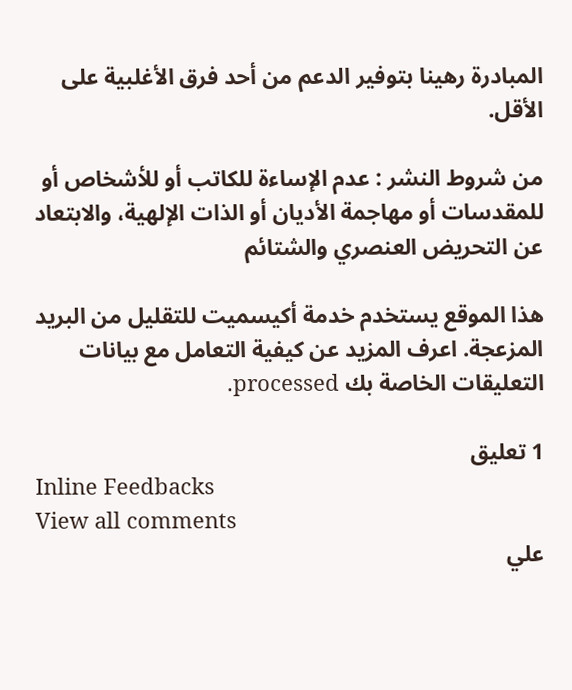المبادرة رهينا بتوفير الدعم من أحد فرق الأغلبية على الأقل.

من شروط النشر : عدم الإساءة للكاتب أو للأشخاص أو للمقدسات أو مهاجمة الأديان أو الذات الإلهية، والابتعاد عن التحريض العنصري والشتائم

هذا الموقع يستخدم خدمة أكيسميت للتقليل من البريد المزعجة. اعرف المزيد عن كيفية التعامل مع بيانات التعليقات الخاصة بك processed.

1 تعليق
Inline Feedbacks
View all comments
علي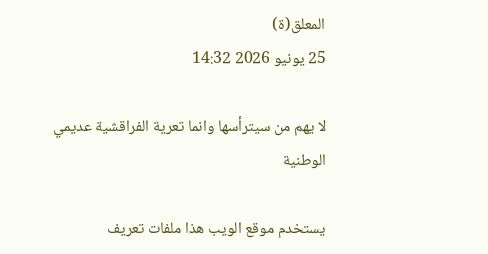المعلق(ة)
25 يونيو 2026 14:32

لا يهم من سيترأسها وانما تعرية الفراقشية عديمي الوطنية

يستخدم موقع الويب هذا ملفات تعريف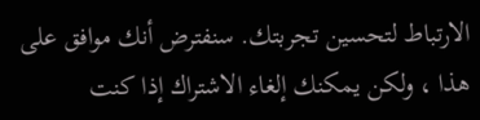الارتباط لتحسين تجربتك. سنفترض أنك موافق على هذا ، ولكن يمكنك إلغاء الاشتراك إذا كنت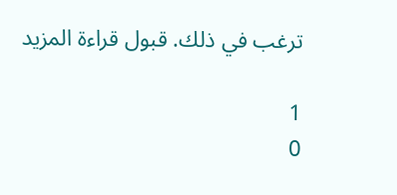ترغب في ذلك. قبول قراءة المزيد

1
0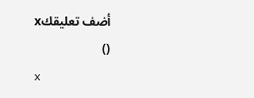أضف تعليقكx
()
x